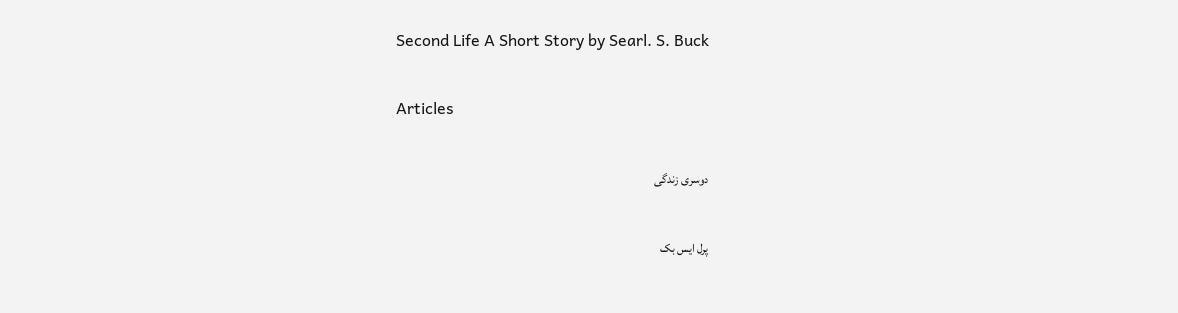Second Life A Short Story by Searl. S. Buck

Articles

دوسری زندگی

پرل ایس بک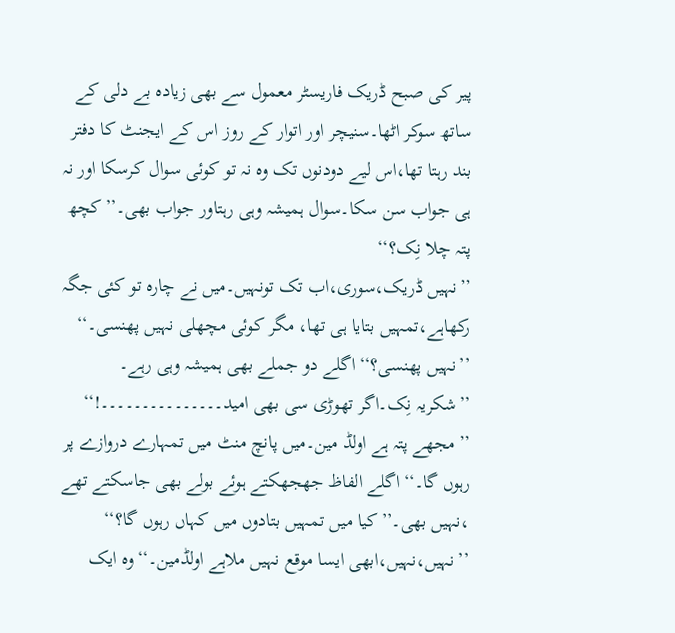پیر کی صبح ڈریک فاریسٹر معمول سے بھی زیادہ بے دلی کے ساتھ سوکر اٹھا۔سنیچر اور اتوار کے روز اس کے ایجنٹ کا دفتر بند رہتا تھا،اس لیے دودنوں تک وہ نہ تو کوئی سوال کرسکا اور نہ ہی جواب سن سکا۔سوال ہمیشہ وہی رہتاور جواب بھی۔’’کچھ پتہ چلا نِک؟‘‘
’’نہیں ڈریک،سوری،اب تک تونہیں۔میں نے چارہ تو کئی جگہ رکھاہے،تمہیں بتایا ہی تھا، مگر کوئی مچھلی نہیں پھنسی۔‘‘
’’نہیں پھنسی؟‘‘اگلے دو جملے بھی ہمیشہ وہی رہے۔
’’شکریہ نِک۔اگر تھوڑی سی بھی امید۔۔۔۔۔۔۔۔۔۔۔۔۔۔۔!‘‘
’’مجھے پتہ ہے اولڈ مین۔میں پانچ منٹ میں تمہارے دروازے پر رہوں گا۔‘‘اگلے الفاظ جھجھکتے ہوئے بولے بھی جاسکتے تھے ،نہیں بھی۔’’کیا میں تمہیں بتادوں میں کہاں رہوں گا؟‘‘
’’نہیں،نہیں،ابھی ایسا موقع نہیں ملاہے اولڈمین۔‘‘وہ ایک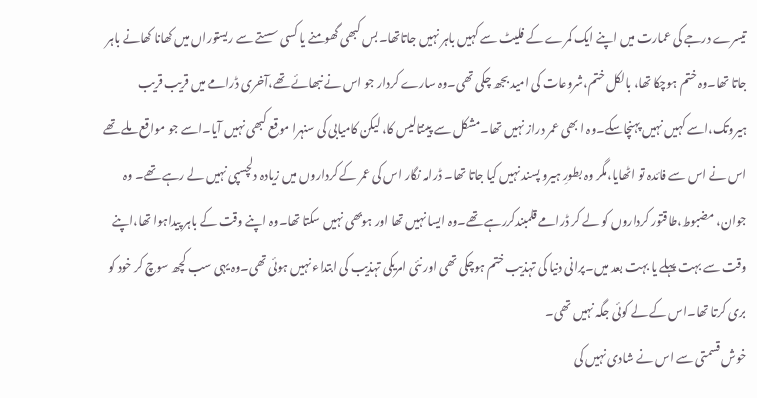تیسرے درجے کی عمارت میں اپنے ایک کمرے کے فلیٹ سے کہیں باہر نہیں جاتاتھا۔بس کبھی گھومنے یا کسی سستے سے ریستوراں میں کھانا کھانے باہر جاتا تھا۔وہ ختم ہوچکا تھا، بالکل ختم،شروعات کی امید بجھ چکی تھی۔وہ سارے کردار جو اس نے نبھائے تھے،آخری ڈرامے میں قریب قریب ہیروتک،اسے کہیں نہیں پہنچاسکے۔وہ ا بھی عمر دراز نہیں تھا۔مشکل سے پینتالیس کا، لیکن کامیابی کی سنہرا موقع کبھی نہیں آیا۔اسے جو مواقع ملے تھے اس نے اس سے فائدہ تو اٹھایا،مگر وہ بطورِ ہیرو پسند نہیں کیا جاتا تھا۔ ڈرامہ نگار اس کی عمر کے کرداروں میں زیادہ دلچسپی نہیں لے رہے تھے۔ وہ جوان، مضبوط،طاقتور کرداروں کو لے کر ڈرامے قلمبندکررہے تھے۔وہ ایسا نہیں تھا اور ہوبھی نہیں سکتا تھا۔وہ اپنے وقت کے باہر پیداہوا تھا،اپنے وقت سے بہت پہلے یا بہت بعد میں۔پرانی دنیا کی تہذیب ختم ہوچکی تھی اور نئی امریکی تہذیب کی ابتداء نہیں ہوئی تھی۔وہ یہی سب کچھ سوچ کر خود کو بری کرتا تھا۔اس کے لے کوئی جگہ نہیں تھی۔
خوش قسمتی سے اس نے شادی نہیں کی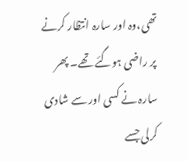تھی،وہ اور سارہ انتظار کرنے پر راضی ہوگئے تھے۔ پھر سارہ نے کسی اور سے شادی کرلی جسے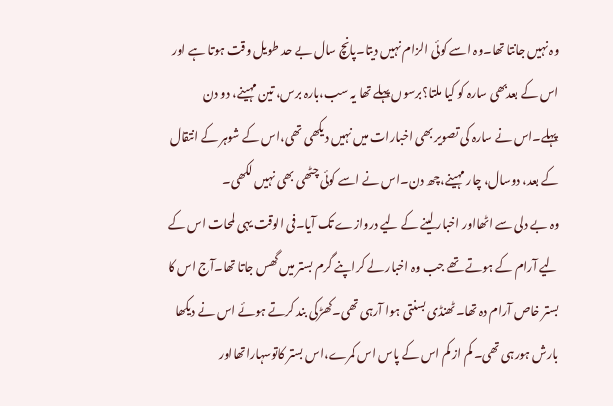وہ نہیں جانتا تھا۔وہ اسے کوئی الزام نہیں دیتا۔پانچ سال بے حد طویل وقت ہوتا ہے اور اس کے بعدبھی سارہ کو کیا ملتا؟برسوں پہلے تھا یہ سب،بارہ برس، تین مہینے، دو دن پہلے۔اس نے سارہ کی تصویر بھی اخبارات میں نہیں دیکھی تھی،اس کے شوہر کے انتقال کے بعد، دوسال، چار مہینے،چھ دن۔اس نے اسے کوئی چٹھی بھی نہیں لکھی۔
وہ بے دلی سے اٹھااور اخبار لینے کے لیے دروازے تک آیا۔فی الوقت یہی لمحات اس کے لیے آرام کے ہوتے تھے جب وہ اخبار لے کراپنے گرم بستر میں گھس جاتا تھا۔آج اس کا بستر خاص آرام دہ تھا۔ٹھنڈی بسنتی ہوا آرہی تھی۔کھڑکی بند کرتے ہوئے اس نے دیکھا بارش ہورہی تھی۔ کم از کم اس کے پاس اس کمرے،اس بستر کاتوسہاراتھااور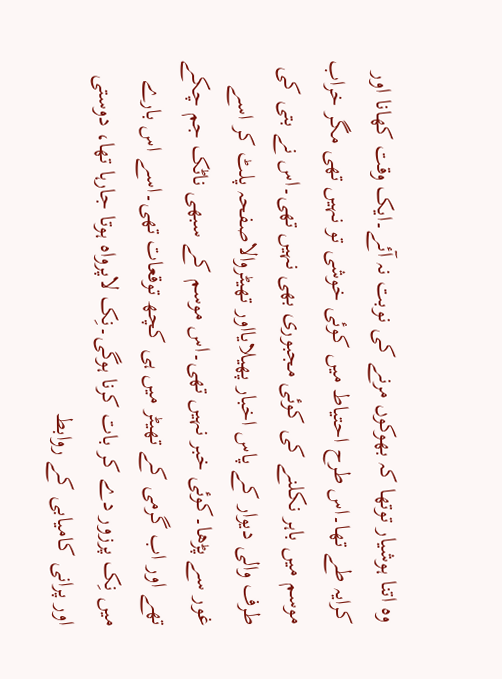وہ اتنا ہوشیار توتھا کہ بھوکوں مرنے کی نوبت نہ آئے۔ایک وقت کھانا اور کرایہ طے تھا۔اس طرح احتیاط میں کوئی خوشی تو نہیں تھی مگر خراب موسم میں باہر نکلنے کی کوئی مجبوری بھی نہیں تھی۔اس نے بتی کی طرف والی دیوار کے پاس اخبار پھیلایااور تھیٹروالاصفحہ پلٹ کر اسے غور سے پڑھا۔کوئی خبر نہیں تھی۔اس موسم کے سبھی ناٹک جم چکے تھے اور اب گرمی کے تھیٹر میں ہی کچھ توقعات تھی۔اسے اس بارے میں نِک پرزور دے کر بات کرنا ہوگی۔نِک لاپرواہ ہوتا جارہا تھا، دوستی اور پرانی کامیابی کے روابط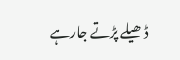ڈھیلے پڑتے جارہے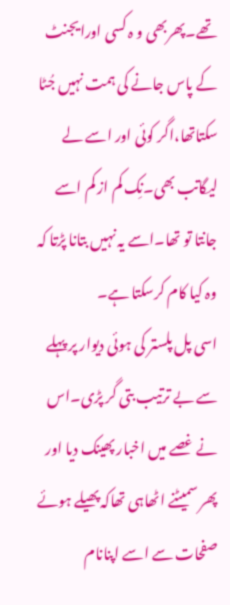تھے۔پھربھی و ہ کسی اورایجنٹ کے پاس جانے کی ہمت نہیں جُٹا سکتاتھا،اگر کوئی اور اسے لے لیگاتب بھی۔نِک کم از کم اسے جانتا تو تھا۔اسے یہ نہیں بتانا پڑتا کہ وہ کیا کام کرسکتا ہے۔
اسی پل پلستر کی ہوئی دیوار پر پہلے سے بے ترتیب بتی گر پڑی۔اس نے غصے میں اخبار پھینک دیا اور پھر سمیٹنے اٹھاہی تھاکہ پھیلے ہوئے صفحات سے اسے اپنانام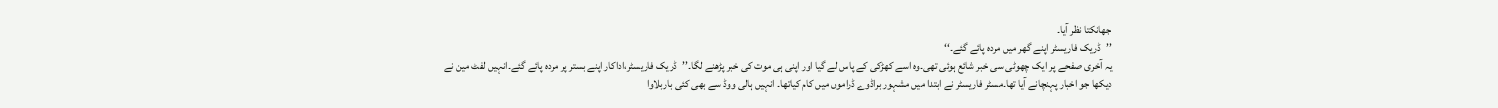جھانکتا نظر آیا۔
’’ڈریک فاریسٹر اپنے گھر میں مردہ پائے گئے۔‘‘
یہ آخری صفحے پر ایک چھوٹی سی خبر شائع ہوئی تھی۔وہ اسے کھڑکی کے پاس لے گیا اور اپنی ہی موت کی خبر پڑھنے لگا۔’’ڈریک فاریسٹر،اداکار اپنے بستر پر مردہ پائے گئے۔انہیں لفٹ مین نے دیکھا جو اخبار پہنچانے آیا تھا۔مسٹر فاریسٹر نے ابتدا میں مشہور براڈوے ڈراموں میں کام کیاتھا۔ انہیں ہالی ووڈ سے بھی کئی باربلاوا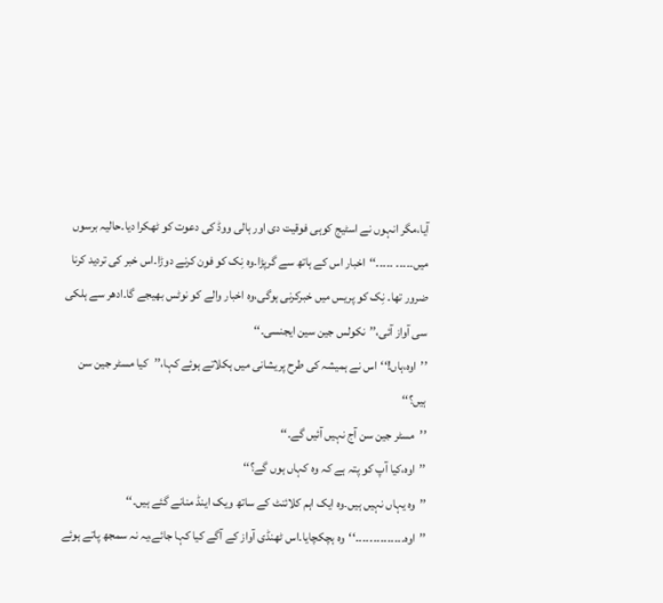آیا،مگر انہوں نے اسٹیج کوہی فوقیت دی اور ہالی ووڈ کی دعوت کو ٹھکرا دیا۔حالیہ برسوں میں۔۔۔۔۔ ۔۔۔۔۔‘‘اخبار اس کے ہاتھ سے گرپڑا۔وہ نِک کو فون کرنے دوڑا۔اس خبر کی تردید کرنا ضرور تھا۔ نِک کو پریس میں خبرکرنی ہوگی،وہ اخبار والے کو نوٹس بھیجے گا۔ادھر سے ہلکی سی آواز آئی،’’نکولس جین سین ایجنسی۔‘‘
’’اوہ،ہاں!‘‘اس نے ہمیشہ کی طرح پریشانی میں ہکلاتے ہوئے کہا،’’کیا مسٹر جین سن ہیں؟‘‘
’’مسٹر جین سن آج نہیں آئیں گے۔‘‘
’’اوہ،کیا آپ کو پتہ ہے کہ وہ کہاں ہوں گے؟‘‘
’’وہ یہاں نہیں ہیں۔وہ ایک اہم کلائنٹ کے ساتھ ویک اینڈ منانے گئے ہیں۔‘‘
’’اوہ۔۔۔۔۔۔۔۔۔۔۔۔۔۔‘‘وہ ہچکچایا۔اس ٹھنڈی آواز کے آگے کیا کہا جائے،یہ نہ سمجھ پاتے ہوئے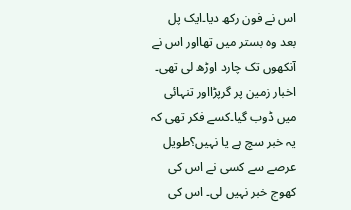اس نے فون رکھ دیا۔ایک پل بعد وہ بستر میں تھااور اس نے آنکھوں تک چارد اوڑھ لی تھی۔ اخبار زمین پر گرپڑااور تنہائی میں ڈوب گیا۔کسے فکر تھی کہ یہ خبر سچ ہے یا نہیں؟طویل عرصے سے کسی نے اس کی کھوج خبر نہیں لی۔ اس کی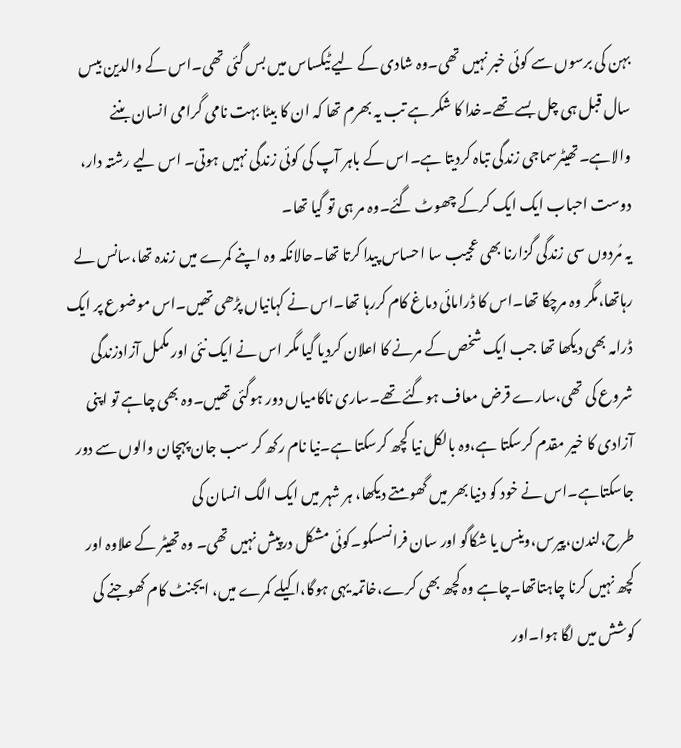بہن کی برسوں سے کوئی خبر نہیں تھی۔وہ شادی کے لیے ٹیکساس میں بس گئی تھی۔اس کے والدین بیس سال قبل ہی چل بسے تھے۔خدا کا شکر ہے تب یہ بھرم تھا کہ ان کا بیٹا بہت نامی گرامی انسان بننے والاہے۔تھیٹرسماجی زندگی تباہ کردیتا ہے۔اس کے باہر آپ کی کوئی زندگی نہیں ہوتی۔ اس لیے رشتہ دار، دوست احباب ایک ایک کرکے چھوٹ گئے۔وہ مر ہی تو گیا تھا۔
یہ مُردوں سی زندگی گزارنا بھی عجیب سا احساس پیدا کرتا تھا۔حالانکہ وہ اپنے کمرے میں زندہ تھا،سانس لے رہاتھا،مگر وہ مرچکا تھا۔اس کا ڈرامائی دماغ کام کررہا تھا۔اس نے کہانیاں پڑھی تھیں۔اس موضوع پر ایک ڈرامہ بھی دیکھا تھا جب ایک شخص کے مرنے کا اعلان کردیا گیا مگر اس نے ایک نئی اور مکمل آزادزندگی شروع کی تھی،سارے قرض معاف ہوگئے تھے۔ساری ناکامیاں دور ہوگئی تھیں۔وہ بھی چاہے تو اپنی آزادی کا خیر مقدم کرسکتا ہے،وہ بالکل نیا کچھ کرسکتا ہے۔نیا نام رکھ کر سب جان پہچان والوں سے دور جاسکتاہے۔اس نے خود کو دنیا بھر میں گھومتے دیکھا، ہر شہر میں ایک الگ انسان کی طرح،لندن،پیرس،وینس یا شکاگو اور سان فرانسسکو۔کوئی مشکل درپیش نہیں تھی۔ وہ تھیٹر کے علاوہ اور کچھ نہیں کرنا چاہتاتھا۔چاہے وہ کچھ بھی کرے،خاتمہ یہی ہوگا،اکیلے کمرے میں، ایجنٹ کام کھوجنے کی کوشش میں لگا ہوا۔اور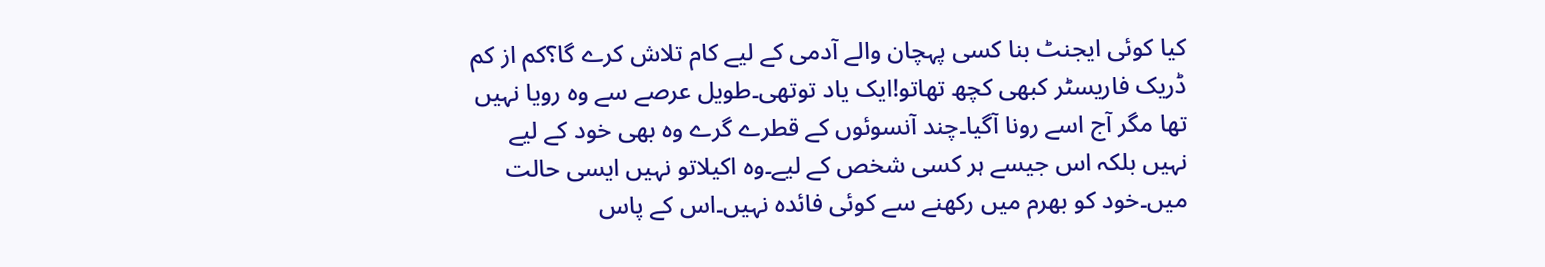کیا کوئی ایجنٹ بنا کسی پہچان والے آدمی کے لیے کام تلاش کرے گا؟کم از کم ڈریک فاریسٹر کبھی کچھ تھاتو!ایک یاد توتھی۔طویل عرصے سے وہ رویا نہیں تھا مگر آج اسے رونا آگیا۔چند آنسوئوں کے قطرے گرے وہ بھی خود کے لیے نہیں بلکہ اس جیسے ہر کسی شخص کے لیے۔وہ اکیلاتو نہیں ایسی حالت میں۔خود کو بھرم میں رکھنے سے کوئی فائدہ نہیں۔اس کے پاس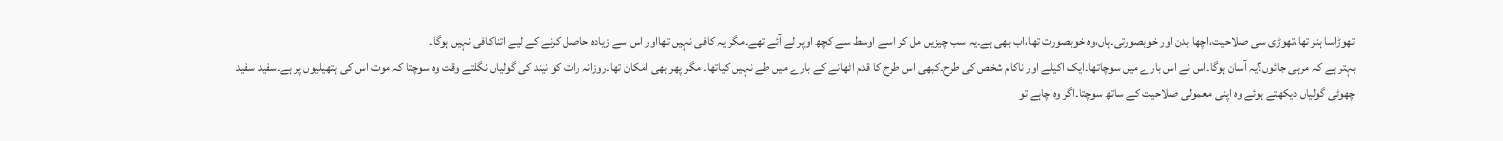تھوڑاسا ہنر تھا،تھوڑی سی صلاحیت،اچھا بدن اور خوبصورتی۔ہاں،وہ خوبصورت تھا،اب بھی ہے۔یہ سب چیزیں مل کر اسے اوسط سے کچھ اوپر لے آئے تھے۔مگر یہ کافی نہیں تھااور اس سے زیادہ حاصل کرنے کے لیے اتناکافی نہیں ہوگا۔
بہتر ہے کہ مرہی جائوں؟یہ آسان ہوگا۔اس نے اس بارے میں سوچاتھا۔ایک اکیلے اور ناکام شخص کی طرح۔کبھی اس طرح کا قدم اٹھانے کے بارے میں طے نہیں کیاتھا۔ مگر پھر بھی امکان تھا۔روزانہ رات کو نیند کی گولیاں نگلتے وقت وہ سوچتا کہ موت اس کی ہتھیلیوں پر ہے۔سفید سفید چھوٹی گولیاں دیکھتے ہوئے وہ اپنی معمولی صلاحیت کے ساتھ سوچتا۔اگر وہ چاہے تو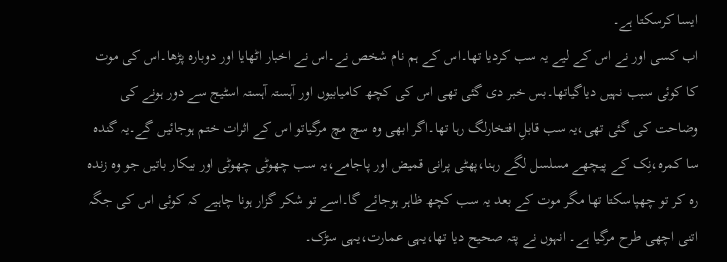ایسا کرسکتا ہے۔
اب کسی اور نے اس کے لیے یہ سب کردیا تھا۔اس کے ہم نام شخص نے۔اس نے اخبار اٹھایا اور دوبارہ پڑھا۔اس کی موت کا کوئی سبب نہیں دیاگیاتھا۔بس خبر دی گئی تھی اس کی کچھ کامیابیوں اور آہستہ آہستہ اسٹیج سے دور ہونے کی وضاحت کی گئی تھی،یہ سب قابلِ افتخارلگ رہا تھا۔اگر ابھی وہ سچ مچ مرگیاتو اس کے اثرات ختم ہوجائیں گے۔یہ گندہ سا کمرہ،نِک کے پیچھے مسلسل لگے رہنا،پھٹی پرانی قمیض اور پاجامے،یہ سب چھوٹی چھوٹی اور بیکار باتیں جو وہ زندہ رہ کر تو چھپاسکتا تھا مگر موت کے بعد یہ سب کچھ ظاہر ہوجائے گا۔اسے تو شکر گزار ہونا چاہیے کہ کوئی اس کی جگہ اتنی اچھی طرح مرگیا ہے۔ انہوں نے پتہ صحیح دیا تھا،یہی عمارت،یہی سڑک۔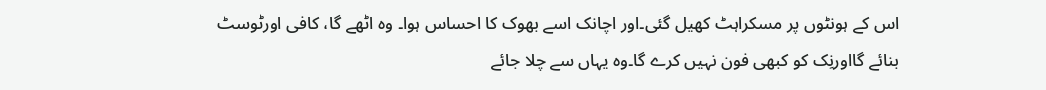اس کے ہونٹوں پر مسکراہٹ کھیل گئی۔اور اچانک اسے بھوک کا احساس ہوا۔ وہ اٹھے گا، کافی اورٹوسٹ بنائے گااورنِک کو کبھی فون نہیں کرے گا۔وہ یہاں سے چلا جائے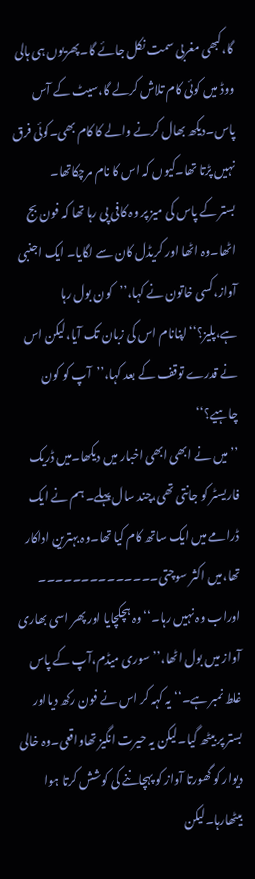گا،کبھی مغربی سمت نکل جائے گا۔پھریوں ہی ہالی ووڈ میں کوئی کام تلاش کرلے گا،سیٹ کے آس پاس۔دیکھ بھال کرنے والے کا کام بھی۔کوئی فرق نہیں پڑتا تھا۔کیوں کہ اس کا نام مرچکاتھا۔
بستر کے پاس کی میز پر وہ کافی پی رہا تھا کہ فون بج اٹھا۔وہ اٹھا اور کریڈل کان سے لگایا۔ ایک اجنبی آواز،کسی خاتون نے کہا،’’کون بول رہا ہے،پلیز؟‘‘اپنانام اس کی زبان تک آیا،لیکن اس نے قدرے توقف کے بعد کہا،’’آپ کو کون چاہیے؟‘‘
’’میں نے ابھی ابھی اخبار میں دیکھا۔میں ڈریک فاریسٹر کو جانتی تھی،چند سال پہلے۔ ہم نے ایک ڈرامے میں ایک ساتھ کام کیا تھا۔وہ بہترین اداکار تھا،میں اکثر سوچتی۔۔۔۔۔۔۔۔۔۔۔۔۔۔ اوراب وہ نہیں رہا۔‘‘وہ ہچکچایا اور پھر اسی بھاری آواز میں بول اٹھا،’’سوری میڈم،آپ کے پاس غلط نمبر ہے۔‘‘ یہ کہہ کر اس نے فون رکھ دیااور بستر پر بیٹھ گیا۔لیکن یہ حیرت انگیز تھاواقعی۔وہ خالی دیوار کو گھورتا آواز کو پہچاننے کی کوشش کرتا ہوا بیٹھارہا۔لیکن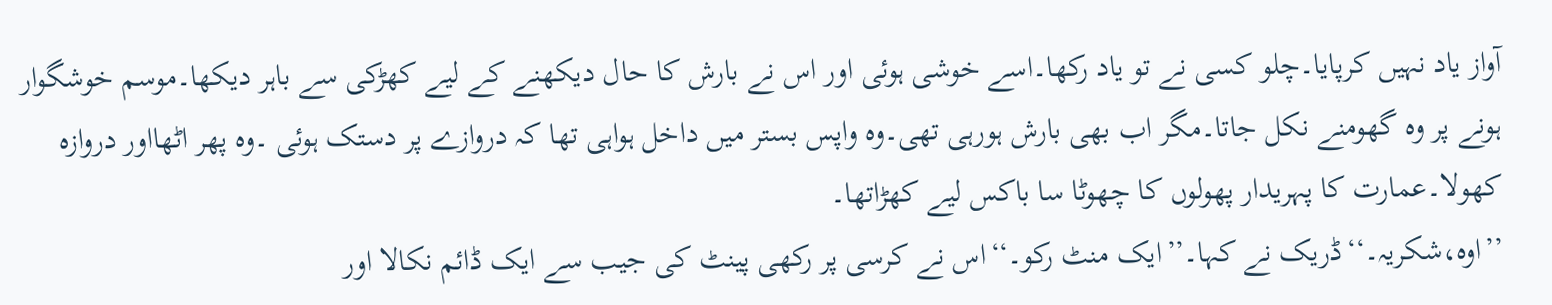آواز یاد نہیں کرپایا۔چلو کسی نے تو یاد رکھا۔اسے خوشی ہوئی اور اس نے بارش کا حال دیکھنے کے لیے کھڑکی سے باہر دیکھا۔موسم خوشگوار ہونے پر وہ گھومنے نکل جاتا۔مگر اب بھی بارش ہورہی تھی۔وہ واپس بستر میں داخل ہواہی تھا کہ دروازے پر دستک ہوئی ۔وہ پھر اٹھااور دروازہ کھولا۔عمارت کا پہریدار پھولوں کا چھوٹا سا باکس لیے کھڑاتھا۔
’’اوہ،شکریہ۔‘‘ڈریک نے کہا۔’’ایک منٹ رکو۔‘‘اس نے کرسی پر رکھی پینٹ کی جیب سے ایک ڈائم نکالا اور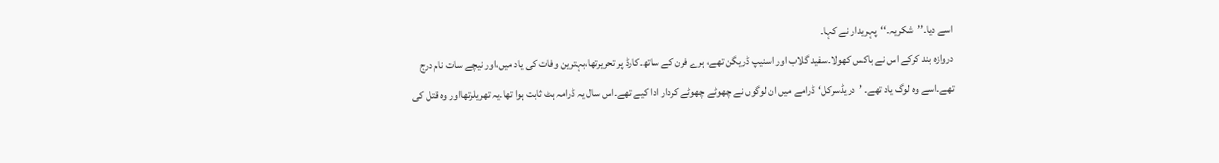اسے دیا۔’’شکریہ۔‘‘پہریدار نے کہا۔
دروازہ بند کرکے اس نے باکس کھولا۔سفید گلاب اور اسنیپ ڈریگن تھے، ہرے فرن کے ساتھ۔کارڈ پر تحریرتھا،بہترین وفات کی یاد میں،اور نیچے سات نام درج تھے۔اسے وہ لوگ یاد تھے۔ ’دریڈسرکل‘ڈرامے میں ان لوگوں نے چھوٹے چھوٹے کردار ادا کیے تھے۔اس سال یہ ڈرامہ ہٹ ثابت ہوا تھا۔یہ تھریلرتھااور وہ قتل کی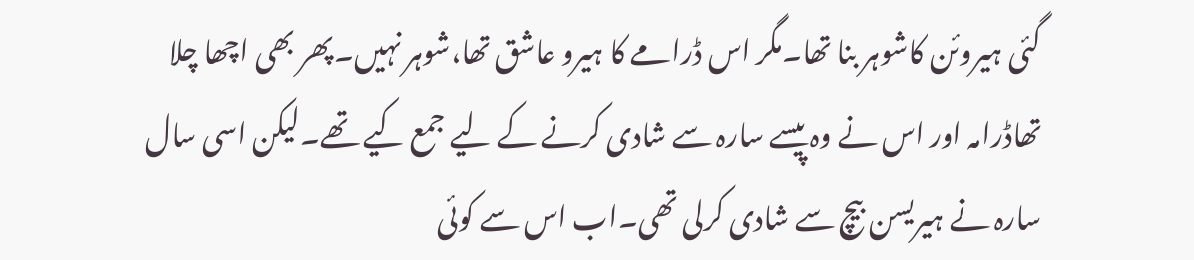گئی ہیروئن کاشوہر بنا تھا۔مگر اس ڈرامے کا ہیرو عاشق تھا،شوہر نہیں۔پھر بھی اچھا چلا تھاڈرامہ اور اس نے وہ پیسے سارہ سے شادی کرنے کے لیے جمع کیے تھے۔لیکن اسی سال سارہ نے ہیریسن بیچ سے شادی کرلی تھی۔اب اس سے کوئی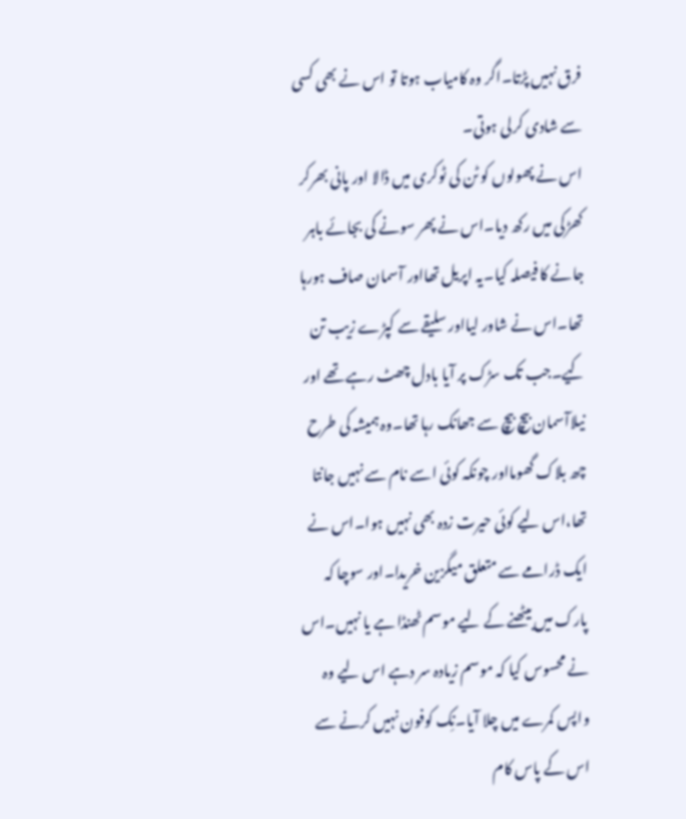فرق نہیں پڑتا۔اگر وہ کامیاب ہوتا تو اس نے بھی کسی سے شادی کرلی ہوتی۔
اس نے پھولوں کو ٹن کی ٹوکری میں ڈالا اور پانی بھرکر کھڑکی میں رکھ دیا۔اس نے پھر سونے کی بجائے باہر جانے کا فیصلہ کیا۔یہ اپریل تھااور آسمان صاف ہورہا تھا۔اس نے شاور لیااور سلیقے سے کپڑے زیب تن کیے۔جب تک سڑک پر آیا بادل چھٹ رہے تھے اور نیلاآسمان بیچ بیچ سے جھانک رہا تھا۔وہ ہمیشہ کی طرح چھ بلاک گھومااور چونکہ کوئی اسے نام سے نہیں جانتا تھا،اس لیے کوئی حیرت زدہ بھی نہیں ہوا۔اس نے ایک ڈرامے سے متعلق میگزین خریدا۔اور سوچا کہ پارک میں بیٹھنے کے لیے موسم ٹھنڈا ہے یا نہیں۔اس نے محسوس کیا کہ موسم زیادہ سر دہے اس لیے وہ واپس کمرے میں چلا آیا۔نِک کوفون نہیں کرنے سے اس کے پاس کام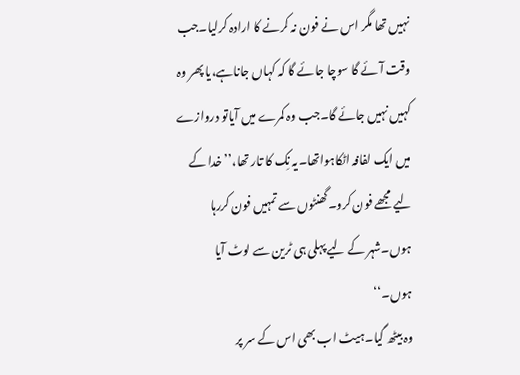نہیں تھا مگر اس نے فون نہ کرنے کا ارادہ کرلیا۔جب وقت آئے گا سوچا جائے گا کہ کہاں جاناہے،یا پھر وہ کہیں نہیں جائے گا۔جب وہ کمرے میں آیاتو دروازے میں ایک لفافہ اٹکاہواتھا۔یہ نِک کا تار تھا،’’خدا کے لیے مجھے فون کرو۔گھنٹوں سے تمہیں فون کررہا ہوں۔شہر کے لیے پہلی ہی ٹرین سے لوٹ آیا ہوں۔‘‘
وہ بیٹھ گیا۔ہیٹ اب بھی اس کے سر پر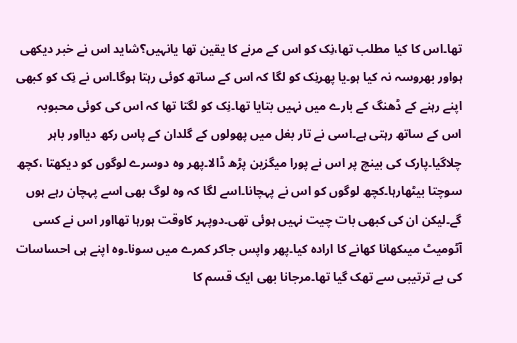تھا۔اس کا کیا مطلب تھا،نِک کو اس کے مرنے کا یقین تھا یانہیں؟شاید اس نے خبر دیکھی ہواور بھروسہ نہ کیا ہو۔یا پھرنِک کو لگا کہ اس کے ساتھ کوئی رہتا ہوگا۔اس نے نِک کو کبھی اپنے رہنے کے ڈھنگ کے بارے میں نہیں بتایا تھا۔نِک کو لگتا تھا کہ اس کی کوئی محبوبہ اس کے ساتھ رہتی ہے۔اسی نے تار بغل میں پھولوں کے گلدان کے پاس رکھ دیااور باہر چلاگیا۔پارک کی بینچ پر اس نے پورا میگزین پڑھ ڈالا۔پھر وہ دوسرے لوگوں کو دیکھتا ،کچھ سوچتا بیٹھارہا۔کچھ لوگوں کو اس نے پہچانا۔اسے لگا کہ وہ لوگ بھی اسے پہچان رہے ہوں گے۔لیکن ان کی کبھی بات چیت نہیں ہوئی تھی۔دوپہر کاوقت ہورہا تھااور اس نے کسی آٹومیٹ میںکھانا کھانے کا ارادہ کیا۔پھر واپس جاکر کمرے میں سونا۔وہ اپنے ہی احساسات کی بے ترتیبی سے تھک گیا تھا۔مرجانا بھی ایک قسم کا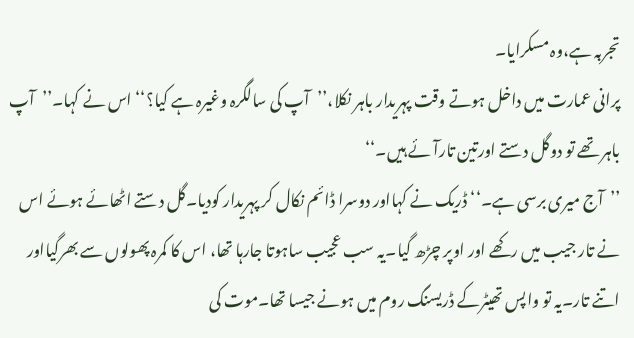تجربہ ہے،وہ مسکرایا۔
پرانی عمارت میں داخل ہوتے وقت پہریدار باہر نکلا،’’آپ کی سالگرہ وغیرہ ہے کیا؟‘‘ اس نے کہا۔’’آپ باہر تھے تو دوگل دستے اورتین تارآئے ہیں۔‘‘
’’آج میری برسی ہے۔‘‘ڈریک نے کہااور دوسرا ڈائم نکال کر پہریدار کودیا۔گل دستے اٹھائے ہوئے اس نے تار جیب میں رکھے اور اوپر چڑھ گیا۔یہ سب عجیب ساہوتا جارہا تھا، اس کا کمرہ پھولوں سے بھرگیااور اتنے تار۔یہ تو واپس تھیٹرکے ڈریسنگ روم میں ہونے جیسا تھا۔موت کی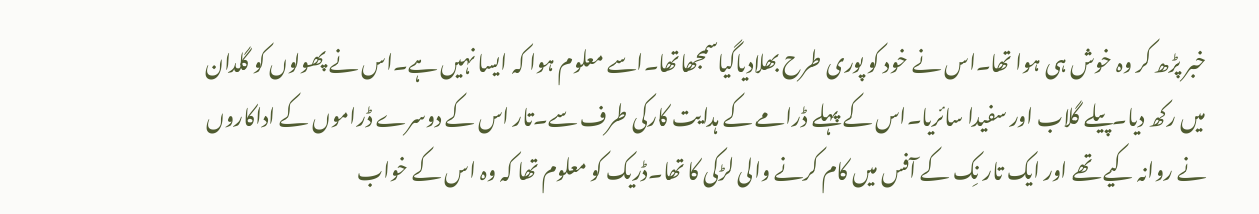خبر پڑھ کر وہ خوش ہی ہوا تھا۔اس نے خود کو پوری طرح بھلادیاگیاسمجھاتھا۔اسے معلوم ہوا کہ ایسا نہیں ہے۔اس نے پھولوں کو گلدان میں رکھ دیا۔پیلے گلاب اور سفیدا سائریا۔اس کے پہلے ڈرامے کے ہدایت کارکی طرف سے۔تار اس کے دوسرے ڈراموں کے اداکاروں نے روانہ کیے تھے اور ایک تار نِک کے آفس میں کام کرنے والی لڑکی کا تھا۔ڈریک کو معلوم تھا کہ وہ اس کے خواب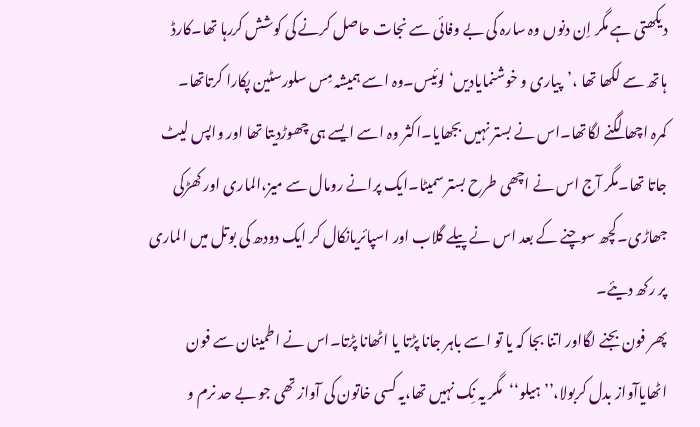دیکھتی ہے مگر اِن دنوں وہ سارہ کی بے وفائی سے نجات حاصل کرنے کی کوشش کررہا تھا۔کارڈ ہاتھ سے لکھا تھا ،’پیاری و خوشنمایادیں‘لوئیس۔وہ اسے ہمیشہ مِس سلورسٹین پکارا کرتاتھا۔
کمرہ اچھا لگنے لگاتھا۔اس نے بستر نہیں بجھایا۔اکثر وہ اسے ایسے ہی چھوڑدیتا تھا اور واپس لیٹ جاتا تھا۔مگر آج اس نے اچھی طرح بستر سمیٹا۔ایک پرانے رومال سے میز،الماری اور کھڑکی جھاڑی۔کچھ سوچنے کے بعد اس نے پیلے گلاب اور اسپائریانکال کر ایک دودھ کی بوتل میں الماری پر رکھ دیئے۔
پھر فون بجنے لگااور اتنا بجا کہ یا تو اسے باہر جانا پڑتا یا اٹھانا پڑتا۔اس نے اطمینان سے فون اٹھایاآواز بدل کربولا،’’ہیلو‘‘مگر یہ نِک نہیں تھا،یہ کسی خاتون کی آواز تھی جو بے حد نرم و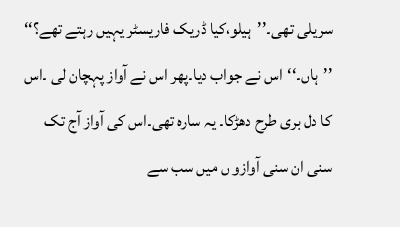سریلی تھی۔’’ہیلو،کیا ڈریک فاریسٹر یہیں رہتے تھے؟‘‘
’’ہاں۔‘‘اس نے جواب دیا۔پھر اس نے آواز پہچان لی ۔اس کا دل بری طرح دھڑکا۔ یہ سارہ تھی۔اس کی آواز آج تک سنی ان سنی آوازو ں میں سب سے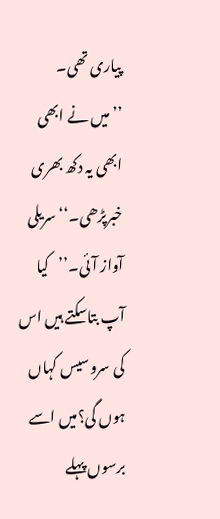پیاری تھی۔
’’میں نے ابھی ابھی یہ دکھ بھری خبرپڑھی۔‘‘سریلی آواز آئی۔’’کیا آپ بتاسکتے ہیں اس کی سروسیس کہاں ہوں گی؟میں اسے برسوں پہلے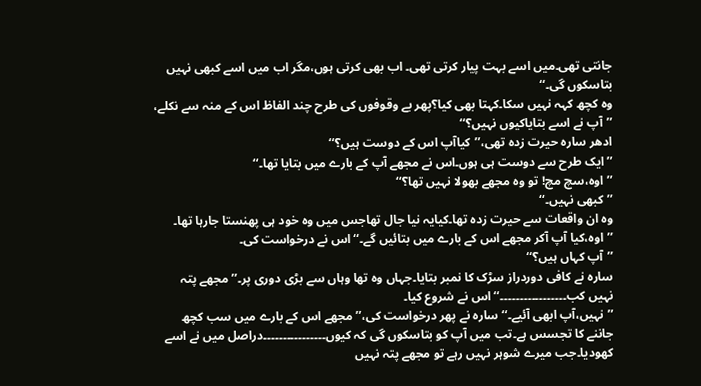جانتی تھی۔میں اسے بہت پیار کرتی تھی۔ اب بھی کرتی ہوں،مگر اب میں اسے کبھی نہیں بتاسکوں گی۔‘‘
وہ کچھ کہہ نہیں سکا۔کہتا بھی کیا؟پھر بے وقوفوں کی طرح چند الفاظ اس کے منہ سے نکلے، ’’آپ نے اسے بتایاکیوں نہیں؟‘‘
ادھر سارہ حیرت زدہ تھی،’’کیاآپ اس کے دوست ہیں؟‘‘
’’ایک طرح سے دوست ہی ہوں۔اس نے مجھے آپ کے بارے میں بتایا تھا۔‘‘
’’اوہ،سچ مچ! تو وہ مجھے بھولا نہیں تھا؟‘‘
’’کبھی نہیں۔‘‘
وہ ان واقعات سے حیرت زدہ تھا۔کیایہ نیا جال تھاجس میں وہ خود ہی پھنستا جارہا تھا۔
’’اوہ،کیا آپ آکر مجھے اس کے بارے میں بتائیں گے۔‘‘اس نے درخواست کی۔
’’آپ کہاں ہیں؟‘‘
سارہ نے کافی دوردراز سڑک کا نمبر بتایا۔جہاں وہ تھا وہاں سے بڑی دوری پر۔’’مجھے پتہ نہیں کب۔۔۔۔۔۔۔۔۔۔۔۔۔۔۔۔۔‘‘اس نے شروع کیا۔
’’نہیں،آپ ابھی آئیے۔‘‘سارہ نے پھر درخواست کی،’’مجھے اس کے بارے میں سب کچھ جاننے کا تجسس ہے۔تب میں آپ کو بتاسکوں گی کہ کیوں۔۔۔۔۔۔۔۔۔۔۔۔۔۔۔۔دراصل میں نے اسے کھودیا۔جب میرے شوہر نہیں رہے تو مجھے پتہ نہیں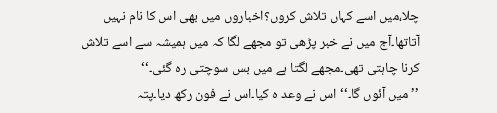چلا،میں اسے کہاں تلاش کروں؟اخباروں میں بھی اس کا نام نہیں آتاتھا۔آج میں نے خبر پڑھی تو مجھے لگا کہ میں ہمیشہ سے اسے تلاش کرنا چاہتی تھی۔مجھے لگتا ہے میں بس سوچتی رہ گئی۔‘‘
’’میں آئوں گا۔‘‘اس نے وعد ہ کیا۔اس نے فون رکھ دیا۔پتہ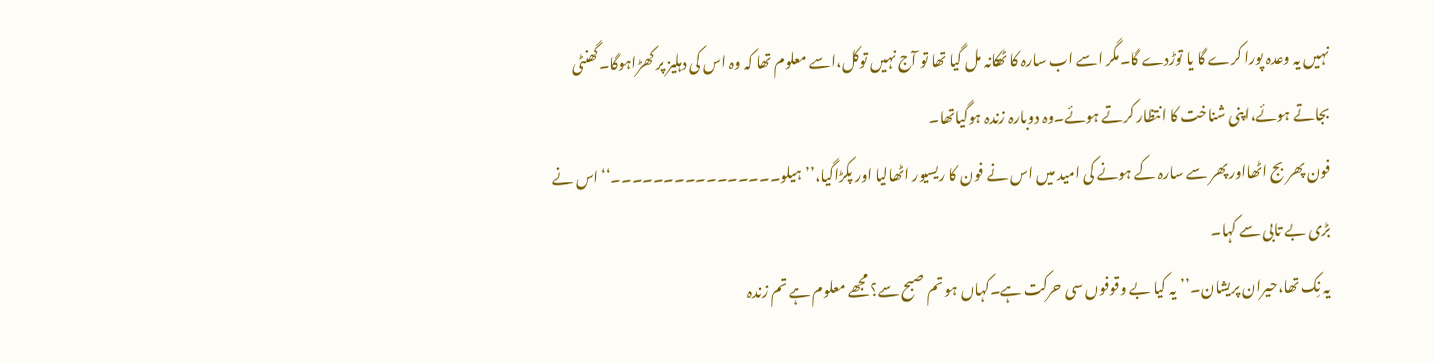نہیں یہ وعدہ پورا کرے گا یا توڑدے گا۔مگر اسے اب سارہ کا ٹھکانہ مل گیا تھا تو آج نہیں توکل،اسے معلوم تھا کہ وہ اس کی دہلیز پر کھڑاہوگا۔گھنٹی بجاتے ہوئے،اپنی شناخت کا انتظار کرتے ہوئے۔وہ دوبارہ زندہ ہوگیاتھا۔
فون پھر بج اٹھااور پھر سے سارہ کے ہونے کی امید میں اس نے فون کا ریسیور اٹھالیا اور پکڑاگیا،’’ہیلو۔۔۔۔۔۔۔۔۔۔۔۔۔۔۔۔‘‘اس نے بڑی بے تابی سے کہا۔
یہ نِک تھا،حیران پریشان۔’’یہ کیا بے وقوفوں سی حرکت ہے۔کہاں ہو تم صبح سے؟ مجھے معلوم ہے تم زندہ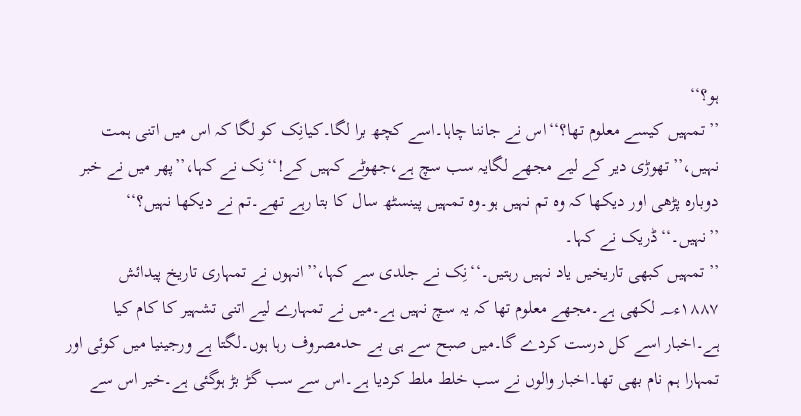ہو؟‘‘
’’تمہیں کیسے معلوم تھا؟‘‘اس نے جاننا چاہا۔اسے کچھ برا لگا۔کیانِک کو لگا کہ اس میں اتنی ہمت نہیں،’’تھوڑی دیر کے لیے مجھے لگایہ سب سچ ہے،جھوٹے کہیں کے!‘‘نِک نے کہا،’’پھر میں نے خبر دوبارہ پڑھی اور دیکھا کہ وہ تم نہیں ہو۔وہ تمہیں پینسٹھ سال کا بتا رہے تھے۔تم نے دیکھا نہیں؟‘‘
’’نہیں۔‘‘ڈریک نے کہا۔
’’تمہیں کبھی تاریخیں یاد نہیں رہتیں۔‘‘نِک نے جلدی سے کہا،’’انہوں نے تمہاری تاریخ پیدائش ۱۸۸۷ء؁ لکھی ہے۔مجھے معلوم تھا کہ یہ سچ نہیں ہے۔میں نے تمہارے لیے اتنی تشہیر کا کام کیا ہے۔اخبار اسے کل درست کردے گا۔میں صبح سے ہی بے حدمصروف رہا ہوں۔لگتا ہے ورجینیا میں کوئی اور تمہارا ہم نام بھی تھا۔اخبار والوں نے سب خلط ملط کردیا ہے۔اس سے سب گڑ بڑ ہوگئی ہے۔خیر اس سے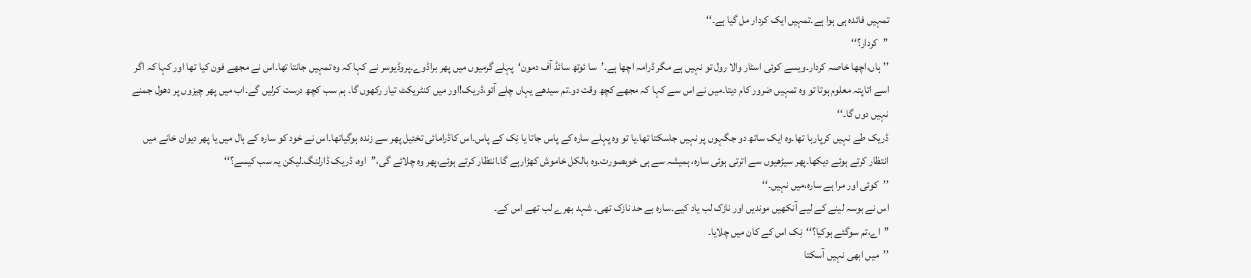تمہیں فائدہ ہی ہوا ہے۔تمہیں ایک کردار مل گیا ہے۔‘‘
’’کردار؟‘‘
’’ہاں،اچھا خاصہ کردار۔ویسے کوئی اسٹار والا رول تو نہیں ہے مگر ڈرامہ اچھا ہے۔’سا ئوتھ سائڈ آف دمون‘پہلے گرمیوں میں پھر براڈوے۔پروڈیوسر نے کہا کہ وہ تمہیں جانتا تھا۔اس نے مجھے فون کیا تھا اور کہا کہ اگر اسے اتاپتہ معلوم ہوتا تو وہ تمہیں ضرور کام دیتا۔میں نے اس سے کہا کہ مجھے کچھ وقت دو۔تم سیدھے یہاں چلے آئو،ڈریک!اور میں کنٹریکٹ تیار رکھوں گا۔ ہم سب کچھ درست کرلیں گے۔اب میں پھر چیزوں پر دھول جمنے نہیں دوں گا۔‘‘
ڈریک طے نہیں کرپارہا تھا۔وہ ایک ساتھ دو جگہوں پر نہیں جاسکتا تھا۔یا تو وہ پہلے سارہ کے پاس جاتا یا نِک کے پاس۔اس کاڈرامائی تخئیل پھر سے زندہ ہوگیاتھا۔اس نے خود کو سارہ کے ہال میں یا پھر دیوان خانے میں انتظار کرتے ہوئے دیکھا۔پھر سیڑھیوں سے اترتی ہوئی سارہ، ہمیشہ سے ہی خوبصورت۔وہ بالکل خاموش کھڑارہے گا۔انتظار کرتے ہوئے،پھر وہ چلائے گی،’’اوہ، ڈریک ڈارلنگ۔لیکن یہ سب کیسے؟‘‘
’’کوئی اور مرا ہے سارہ،میں نہیں۔‘‘
اس نے بوسہ لینے کے لیے آنکھیں موندیں اور نازک لب یاد کیے۔سارہ بے حد نازک تھی۔ شہد بھرے لب تھے اس کے۔
’’اے،تم سوگئے ہوکیا؟‘‘نِک اس کے کان میں چلایا۔
’’میں ابھی نہیں آسکتا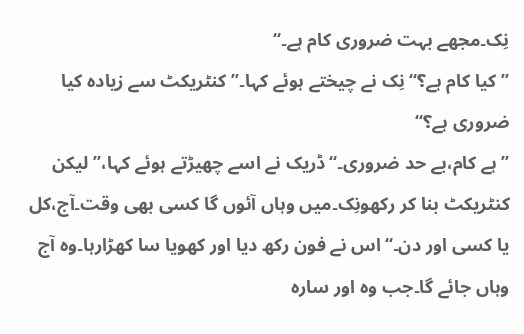نِک۔مجھے بہت ضروری کام ہے۔‘‘
’’کیا کام ہے؟‘‘نِک نے چیختے ہوئے کہا۔’’کنٹریکٹ سے زیادہ کیا ضروری ہے؟‘‘
’’ہے کام،بے حد ضروری۔‘‘ڈریک نے اسے چھیڑتے ہوئے کہا،’’لیکن کنٹریکٹ بنا کر رکھونِک۔میں وہاں آئوں گا کسی بھی وقت۔آج،کل یا کسی اور دن۔‘‘اس نے فون رکھ دیا اور کھویا سا کھڑارہا۔وہ آج وہاں جائے گا۔جب وہ اور سارہ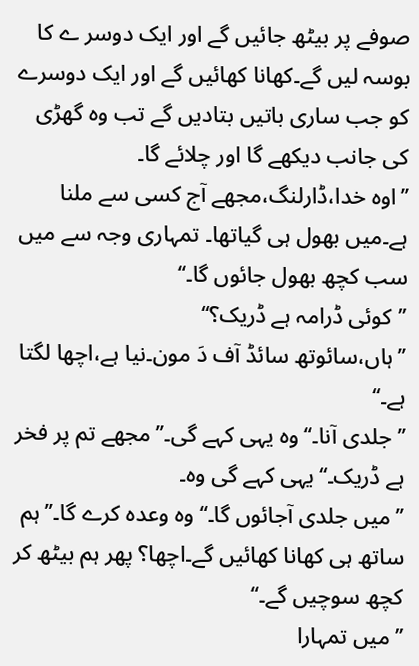صوفے پر بیٹھ جائیں گے اور ایک دوسر ے کا بوسہ لیں گے۔کھانا کھائیں گے اور ایک دوسرے کو جب ساری باتیں بتادیں گے تب وہ گھڑی کی جانب دیکھے گا اور چلائے گا۔
’’اوہ خدا،ڈارلنگ،مجھے آج کسی سے ملنا ہے۔میں بھول ہی گیاتھا۔ تمہاری وجہ سے میں سب کچھ بھول جائوں گا۔‘‘
’’کوئی ڈرامہ ہے ڈریک؟‘‘
’’ہاں،سائوتھ سائڈ آف دَ مون۔نیا ہے،اچھا لگتا ہے۔‘‘
’’جلدی آنا۔‘‘وہ یہی کہے گی۔’’مجھے تم پر فخر ہے ڈریک۔‘‘یہی کہے گی وہ۔
’’میں جلدی آجائوں گا۔‘‘وہ وعدہ کرے گا۔’’ہم ساتھ ہی کھانا کھائیں گے۔اچھا؟ پھر ہم بیٹھ کر کچھ سوچیں گے۔‘‘
’’میں تمہارا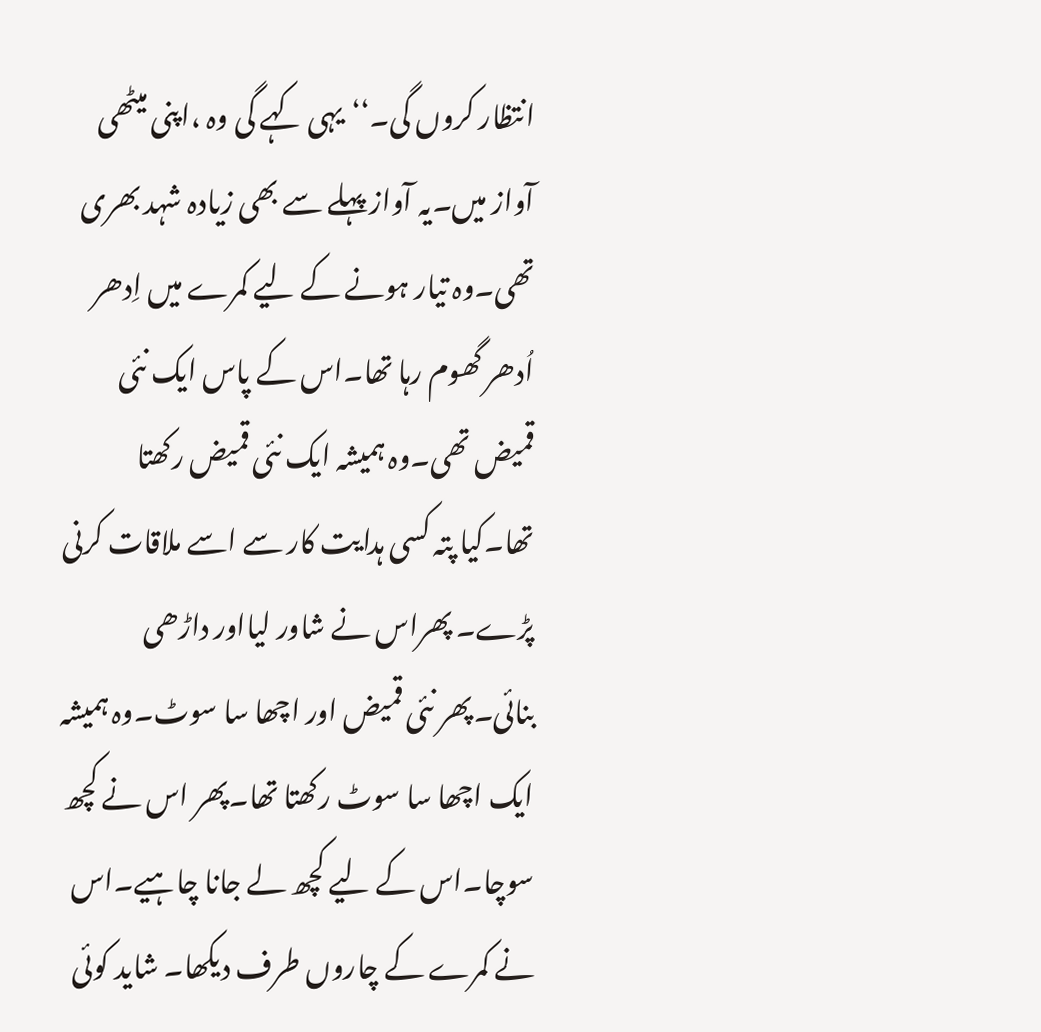انتظار کروں گی۔‘‘یہی کہے گی وہ ،اپنی میٹھی آواز میں۔یہ آواز پہلے سے بھی زیادہ شہد بھری تھی۔وہ تیار ہونے کے لیے کمرے میں اِدھر اُدھر گھوم رہا تھا۔اس کے پاس ایک نئی قمیض تھی۔وہ ہمیشہ ایک نئی قمیض رکھتا تھا۔کیا پتہ کسی ہدایت کار سے اسے ملاقات کرنی پڑے۔ پھراس نے شاور لیااور داڑھی بنائی۔پھر نئی قمیض اور اچھا سا سوٹ۔وہ ہمیشہ ایک اچھا سا سوٹ رکھتا تھا۔پھر اس نے کچھ سوچا۔اس کے لیے کچھ لے جانا چاہیے۔اس نے کمرے کے چاروں طرف دیکھا۔ شاید کوئی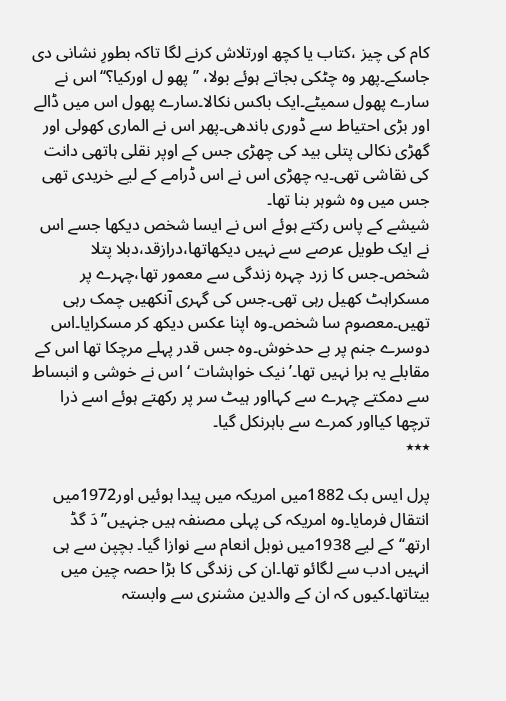کام کی چیز ،کتاب یا کچھ اورتلاش کرنے لگا تاکہ بطورِ نشانی دی جاسکے۔پھر وہ چٹکی بجاتے ہوئے بولا، ’’ پھو ل اورکیا؟‘‘اس نے سارے پھول سمیٹے۔ایک باکس نکالا۔سارے پھول اس میں ڈالے اور بڑی احتیاط سے ڈوری باندھی۔پھر اس نے الماری کھولی اور گھڑی نکالی پتلی بید کی چھڑی جس کے اوپر نقلی ہاتھی دانت کی نقاشی تھی۔یہ چھڑی اس نے اس ڈرامے کے لیے خریدی تھی جس میں وہ شوہر بنا تھا۔
شیشے کے پاس رکتے ہوئے اس نے ایسا شخص دیکھا جسے اس نے ایک طویل عرصے سے نہیں دیکھاتھا،درازقد،دبلا پتلا شخص۔جس کا زرد چہرہ زندگی سے معمور تھا،چہرے پر مسکراہٹ کھیل رہی تھی۔جس کی گہری آنکھیں چمک رہی تھیں۔معصوم سا شخص۔وہ اپنا عکس دیکھ کر مسکرایا۔اس دوسرے جنم پر بے حدخوش۔وہ جس قدر پہلے مرچکا تھا اس کے مقابلے یہ برا نہیں تھا۔’نیک خواہشات ‘ اس نے خوشی و انبساط سے دمکتے چہرے سے کہااور ہیٹ سر پر رکھتے ہوئے اسے ذرا ترچھا کیااور کمرے سے باہرنکل گیا۔
٭٭٭

پرل ایس بک 1882میں امریکہ میں پیدا ہوئیں اور1972میں انتقال فرمایا۔وہ امریکہ کی پہلی مصنفہ ہیں جنہیں’’دَ گڈ ارتھ‘‘کے لیے 1938میں نوبل انعام سے نوازا گیا۔ بچپن سے ہی انہیں ادب سے لگائو تھا۔ان کی زندگی کا بڑا حصہ چین میں بیتاتھا۔کیوں کہ ان کے والدین مشنری سے وابستہ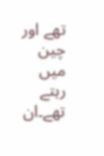تھے اور چین میں رہتے تھے۔ان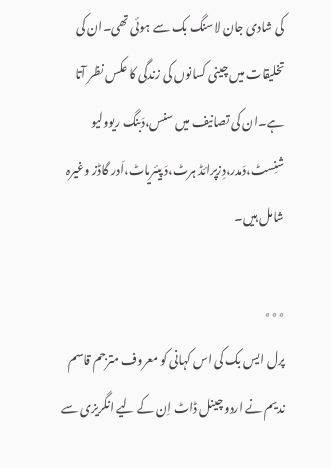کی شادی جان لاسنگ بک سے ہوئی تھی۔ان کی تخلیقات میں چینی کسانوں کی زندگی کا عکس نظر آتا ہے۔ان کی تصانیف میں سنس،دَبنگ ریوولیو شنِسٹ،دَمدر،دِزپرائڈ ہرٹ،دَ پیئریاٹ،اَدر گاڈز وغیرہ شامل ہیں۔

٭٭٭
پرل ایس بک کی اس کہانی کو معروف مترجم قاسم ندیم نے اردو چینل ڈاٹ اِن کے لیے انگریزی سے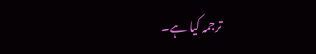ترجمہ کیا ہے۔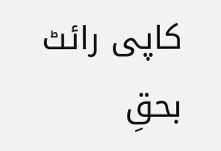کاپی رائٹ بحقِ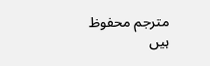مترجم محفوظ ہیں